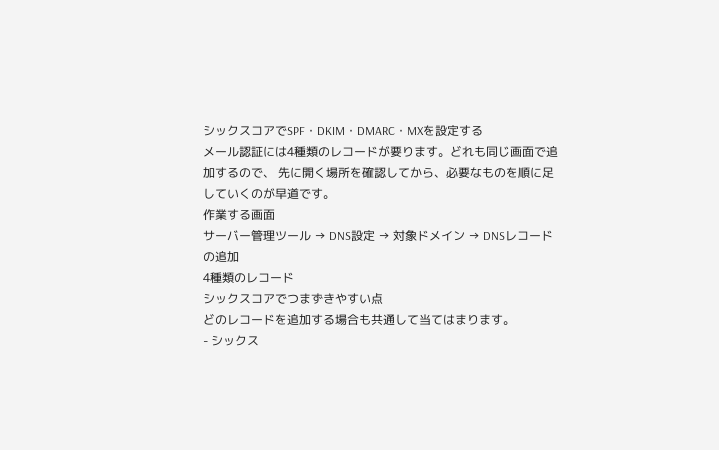シックスコアでSPF・DKIM・DMARC・MXを設定する
メール認証には4種類のレコードが要ります。どれも同じ画面で追加するので、 先に開く場所を確認してから、必要なものを順に足していくのが早道です。
作業する画面
サーバー管理ツール → DNS設定 → 対象ドメイン → DNSレコードの追加
4種類のレコード
シックスコアでつまずきやすい点
どのレコードを追加する場合も共通して当てはまります。
- シックス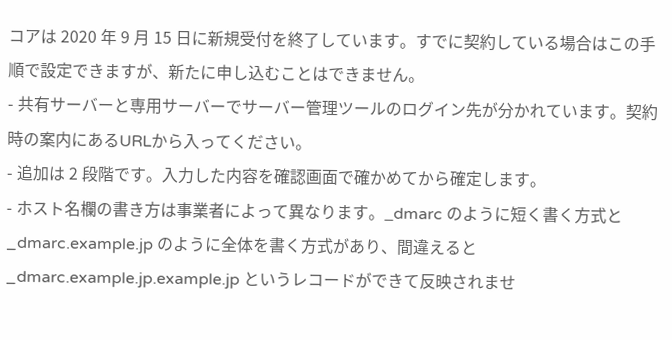コアは 2020 年 9 月 15 日に新規受付を終了しています。すでに契約している場合はこの手順で設定できますが、新たに申し込むことはできません。
- 共有サーバーと専用サーバーでサーバー管理ツールのログイン先が分かれています。契約時の案内にあるURLから入ってください。
- 追加は 2 段階です。入力した内容を確認画面で確かめてから確定します。
- ホスト名欄の書き方は事業者によって異なります。_dmarc のように短く書く方式と_dmarc.example.jp のように全体を書く方式があり、間違えると _dmarc.example.jp.example.jp というレコードができて反映されませ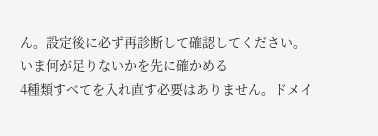ん。設定後に必ず再診断して確認してください。
いま何が足りないかを先に確かめる
4種類すべてを入れ直す必要はありません。ドメイ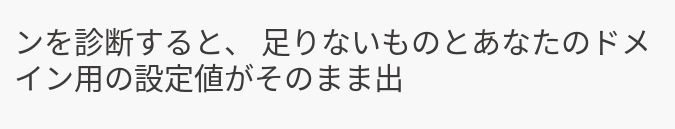ンを診断すると、 足りないものとあなたのドメイン用の設定値がそのまま出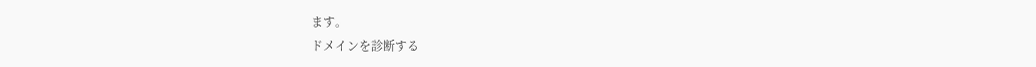ます。
ドメインを診断する